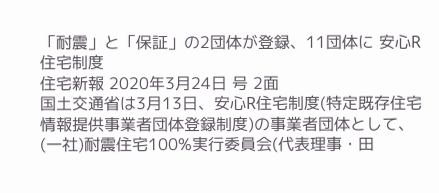「耐震」と「保証」の2団体が登録、11団体に 安心R住宅制度
住宅新報 2020年3月24日 号 2面
国土交通省は3月13日、安心R住宅制度(特定既存住宅情報提供事業者団体登録制度)の事業者団体として、(一社)耐震住宅100%実行委員会(代表理事・田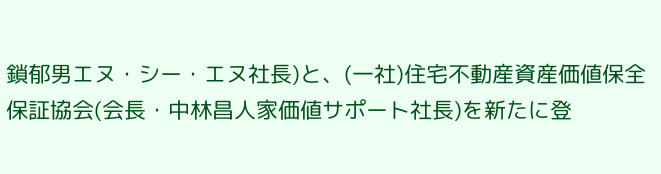鎖郁男エヌ・シー・エヌ社長)と、(一社)住宅不動産資産価値保全保証協会(会長・中林昌人家価値サポート社長)を新たに登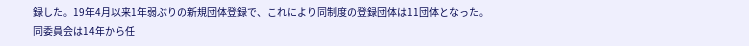録した。19年4月以来1年弱ぶりの新規団体登録で、これにより同制度の登録団体は11団体となった。
同委員会は14年から任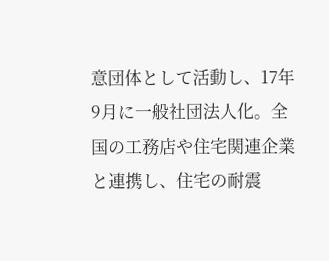意団体として活動し、17年9月に一般社団法人化。全国の工務店や住宅関連企業と連携し、住宅の耐震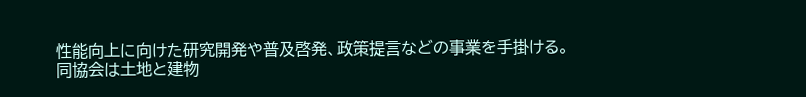性能向上に向けた研究開発や普及啓発、政策提言などの事業を手掛ける。
同協会は土地と建物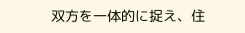双方を一体的に捉え、住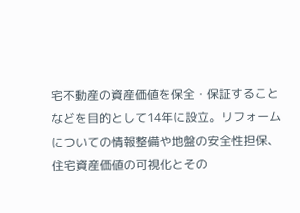宅不動産の資産価値を保全・保証することなどを目的として14年に設立。リフォームについての情報整備や地盤の安全性担保、住宅資産価値の可視化とその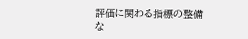評価に関わる指標の整備な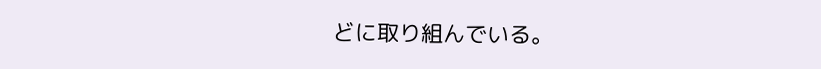どに取り組んでいる。